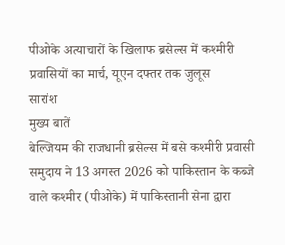पीओके अत्याचारों के खिलाफ ब्रसेल्स में कश्मीरी प्रवासियों का मार्च, यूएन दफ्तर तक जुलूस
सारांश
मुख्य बातें
बेल्जियम की राजधानी ब्रसेल्स में बसे कश्मीरी प्रवासी समुदाय ने 13 अगस्त 2026 को पाकिस्तान के कब्जे वाले कश्मीर (पीओके) में पाकिस्तानी सेना द्वारा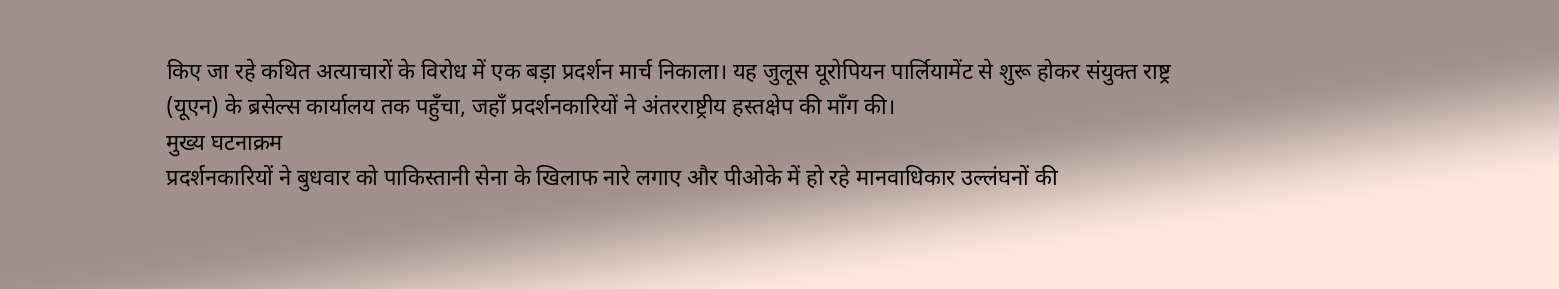किए जा रहे कथित अत्याचारों के विरोध में एक बड़ा प्रदर्शन मार्च निकाला। यह जुलूस यूरोपियन पार्लियामेंट से शुरू होकर संयुक्त राष्ट्र (यूएन) के ब्रसेल्स कार्यालय तक पहुँचा, जहाँ प्रदर्शनकारियों ने अंतरराष्ट्रीय हस्तक्षेप की माँग की।
मुख्य घटनाक्रम
प्रदर्शनकारियों ने बुधवार को पाकिस्तानी सेना के खिलाफ नारे लगाए और पीओके में हो रहे मानवाधिकार उल्लंघनों की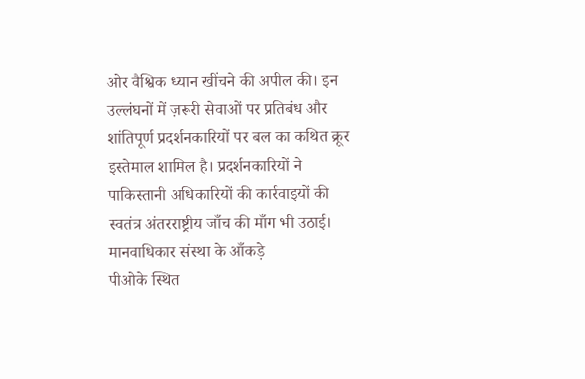ओर वैश्विक ध्यान खींचने की अपील की। इन उल्लंघनों में ज़रूरी सेवाओं पर प्रतिबंध और शांतिपूर्ण प्रदर्शनकारियों पर बल का कथित क्रूर इस्तेमाल शामिल है। प्रदर्शनकारियों ने पाकिस्तानी अधिकारियों की कार्रवाइयों की स्वतंत्र अंतरराष्ट्रीय जाँच की माँग भी उठाई।
मानवाधिकार संस्था के आँकड़े
पीओके स्थित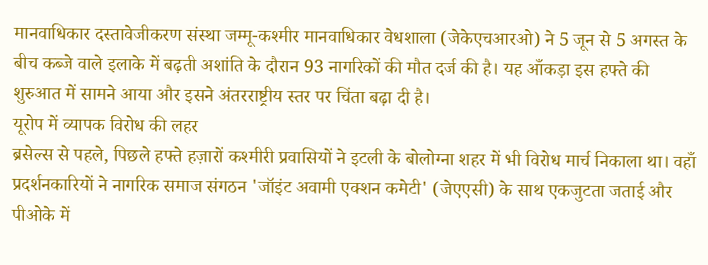मानवाधिकार दस्तावेजीकरण संस्था जम्मू-कश्मीर मानवाधिकार वेधशाला (जेकेएचआरओ) ने 5 जून से 5 अगस्त के बीच कब्जे वाले इलाके में बढ़ती अशांति के दौरान 93 नागरिकों की मौत दर्ज की है। यह आँकड़ा इस हफ्ते की शुरुआत में सामने आया और इसने अंतरराष्ट्रीय स्तर पर चिंता बढ़ा दी है।
यूरोप में व्यापक विरोध की लहर
ब्रसेल्स से पहले, पिछले हफ्ते हज़ारों कश्मीरी प्रवासियों ने इटली के बोलोग्ना शहर में भी विरोध मार्च निकाला था। वहाँ प्रदर्शनकारियों ने नागरिक समाज संगठन 'जॉइंट अवामी एक्शन कमेटी' (जेएएसी) के साथ एकजुटता जताई और पीओके में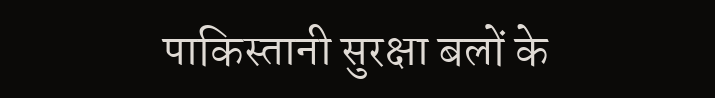पाकिस्तानी सुरक्षा बलों के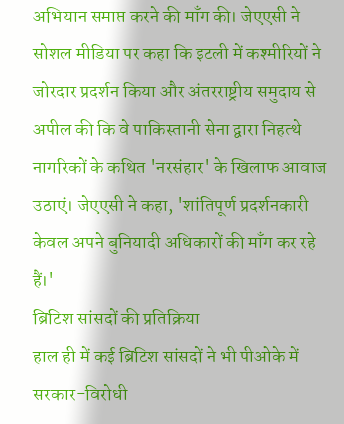अभियान समाप्त करने की माँग की। जेएएसी ने सोशल मीडिया पर कहा कि इटली में कश्मीरियों ने जोरदार प्रदर्शन किया और अंतरराष्ट्रीय समुदाय से अपील की कि वे पाकिस्तानी सेना द्वारा निहत्थे नागरिकों के कथित 'नरसंहार' के खिलाफ आवाज उठाएं। जेएएसी ने कहा, 'शांतिपूर्ण प्रदर्शनकारी केवल अपने बुनियादी अधिकारों की माँग कर रहे हैं।'
ब्रिटिश सांसदों की प्रतिक्रिया
हाल ही में कई ब्रिटिश सांसदों ने भी पीओके में सरकार-विरोधी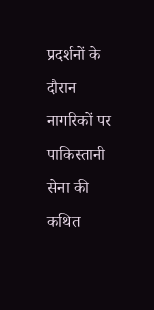प्रदर्शनों के दौरान नागरिकों पर पाकिस्तानी सेना की कथित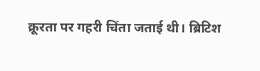क्रूरता पर गहरी चिंता जताई थी। ब्रिटिश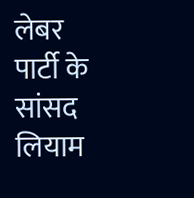लेबर पार्टी के सांसद लियाम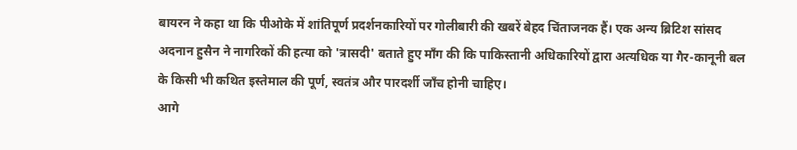बायरन ने कहा था कि पीओके में शांतिपूर्ण प्रदर्शनकारियों पर गोलीबारी की खबरें बेहद चिंताजनक हैं। एक अन्य ब्रिटिश सांसद अदनान हुसैन ने नागरिकों की हत्या को 'त्रासदी' बताते हुए माँग की कि पाकिस्तानी अधिकारियों द्वारा अत्यधिक या गैर-कानूनी बल के किसी भी कथित इस्तेमाल की पूर्ण, स्वतंत्र और पारदर्शी जाँच होनी चाहिए।
आगे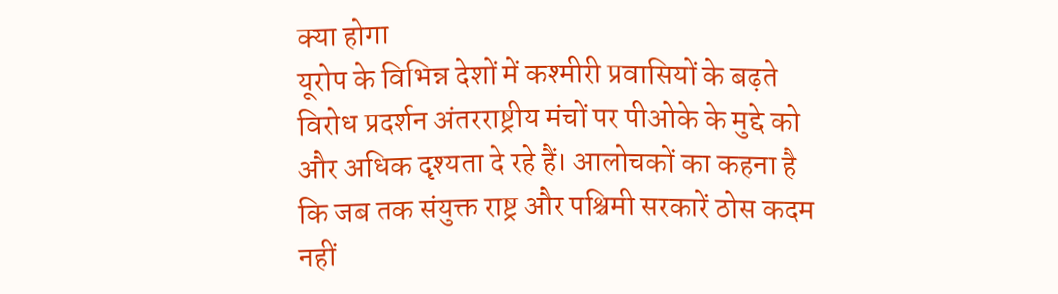क्या होगा
यूरोप के विभिन्न देशों में कश्मीरी प्रवासियों के बढ़ते विरोध प्रदर्शन अंतरराष्ट्रीय मंचों पर पीओके के मुद्दे को और अधिक दृश्यता दे रहे हैं। आलोचकों का कहना है कि जब तक संयुक्त राष्ट्र और पश्चिमी सरकारें ठोस कदम नहीं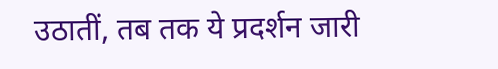उठातीं, तब तक ये प्रदर्शन जारी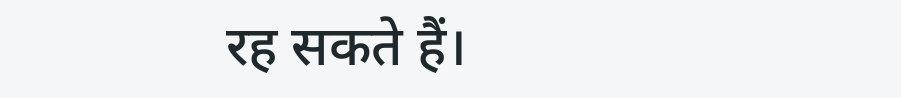रह सकते हैं।